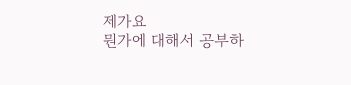제가요
뭔가에 대해서 공부하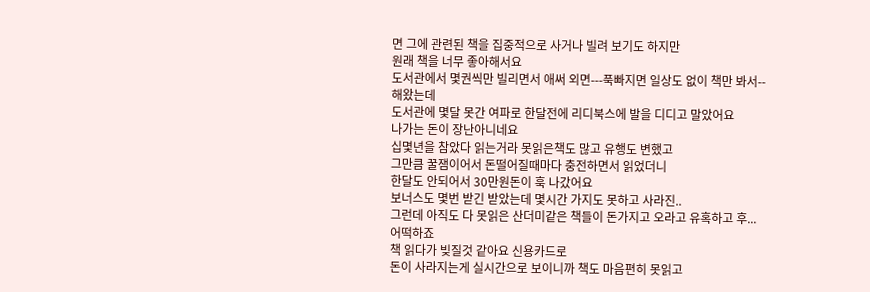면 그에 관련된 책을 집중적으로 사거나 빌려 보기도 하지만
원래 책을 너무 좋아해서요
도서관에서 몇권씩만 빌리면서 애써 외면---푹빠지면 일상도 없이 책만 봐서--
해왔는데
도서관에 몇달 못간 여파로 한달전에 리디북스에 발을 디디고 말았어요
나가는 돈이 장난아니네요
십몇년을 참았다 읽는거라 못읽은책도 많고 유행도 변했고
그만큼 꿀잼이어서 돈떨어질때마다 충전하면서 읽었더니
한달도 안되어서 30만원돈이 훅 나갔어요
보너스도 몇번 받긴 받았는데 몇시간 가지도 못하고 사라진..
그런데 아직도 다 못읽은 산더미같은 책들이 돈가지고 오라고 유혹하고 후...
어떡하죠
책 읽다가 빚질것 같아요 신용카드로
돈이 사라지는게 실시간으로 보이니까 책도 마음편히 못읽고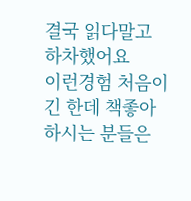결국 읽다말고 하차했어요
이런경험 처음이긴 한데 책좋아하시는 분들은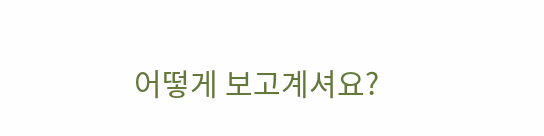어떻게 보고계셔요?